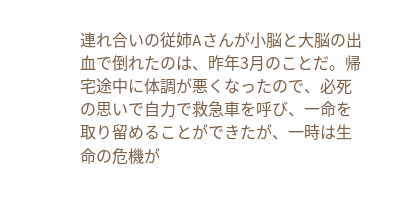連れ合いの従姉Aさんが小脳と大脳の出血で倒れたのは、昨年3月のことだ。帰宅途中に体調が悪くなったので、必死の思いで自力で救急車を呼び、一命を取り留めることができたが、一時は生命の危機が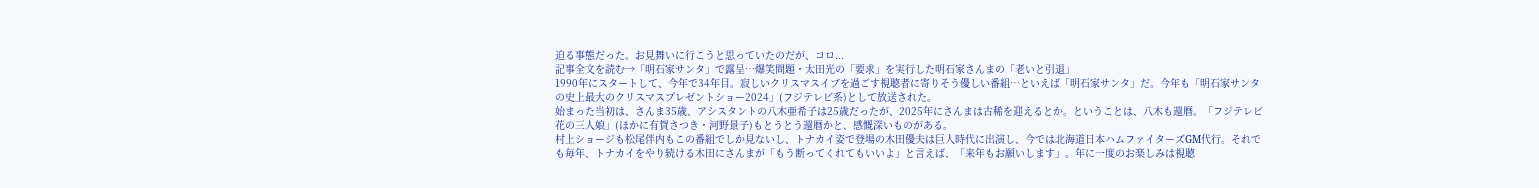迫る事態だった。お見舞いに行こうと思っていたのだが、コロ...
記事全文を読む→「明石家サンタ」で露呈…爆笑問題・太田光の「要求」を実行した明石家さんまの「老いと引退」
1990年にスタートして、今年で34年目。寂しいクリスマスイブを過ごす視聴者に寄りそう優しい番組…といえば「明石家サンタ」だ。今年も「明石家サンタの史上最大のクリスマスプレゼントショー2024」(フジテレビ系)として放送された。
始まった当初は、さんま35歳、アシスタントの八木亜希子は25歳だったが、2025年にさんまは古稀を迎えるとか。ということは、八木も還暦。「フジテレビ花の三人娘」(ほかに有賀さつき・河野景子)もとうとう還暦かと、感慨深いものがある。
村上ショージも松尾伴内もこの番組でしか見ないし、トナカイ姿で登場の木田優夫は巨人時代に出演し、今では北海道日本ハムファイターズGM代行。それでも毎年、トナカイをやり続ける木田にさんまが「もう断ってくれてもいいよ」と言えば、「来年もお願いします」。年に一度のお楽しみは視聴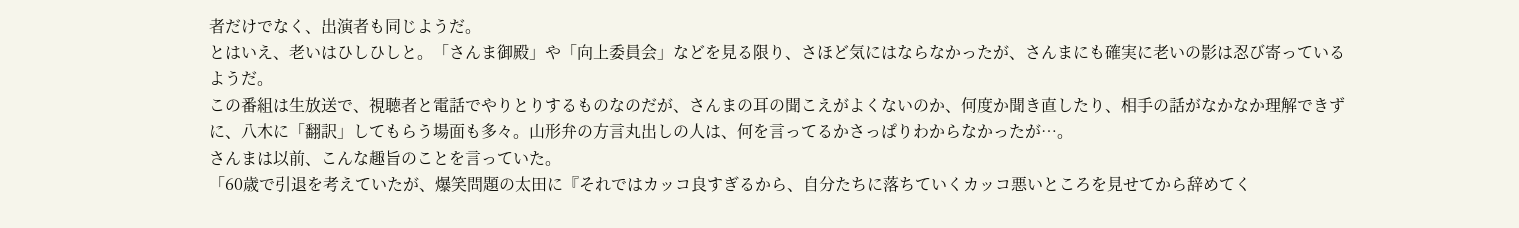者だけでなく、出演者も同じようだ。
とはいえ、老いはひしひしと。「さんま御殿」や「向上委員会」などを見る限り、さほど気にはならなかったが、さんまにも確実に老いの影は忍び寄っているようだ。
この番組は生放送で、視聴者と電話でやりとりするものなのだが、さんまの耳の聞こえがよくないのか、何度か聞き直したり、相手の話がなかなか理解できずに、八木に「翻訳」してもらう場面も多々。山形弁の方言丸出しの人は、何を言ってるかさっぱりわからなかったが…。
さんまは以前、こんな趣旨のことを言っていた。
「60歳で引退を考えていたが、爆笑問題の太田に『それではカッコ良すぎるから、自分たちに落ちていくカッコ悪いところを見せてから辞めてく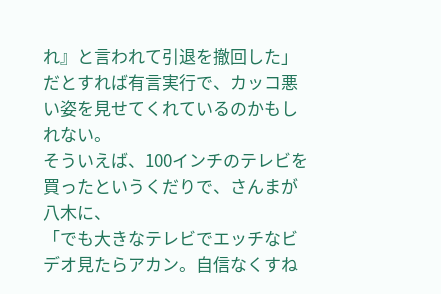れ』と言われて引退を撤回した」
だとすれば有言実行で、カッコ悪い姿を見せてくれているのかもしれない。
そういえば、100インチのテレビを買ったというくだりで、さんまが八木に、
「でも大きなテレビでエッチなビデオ見たらアカン。自信なくすね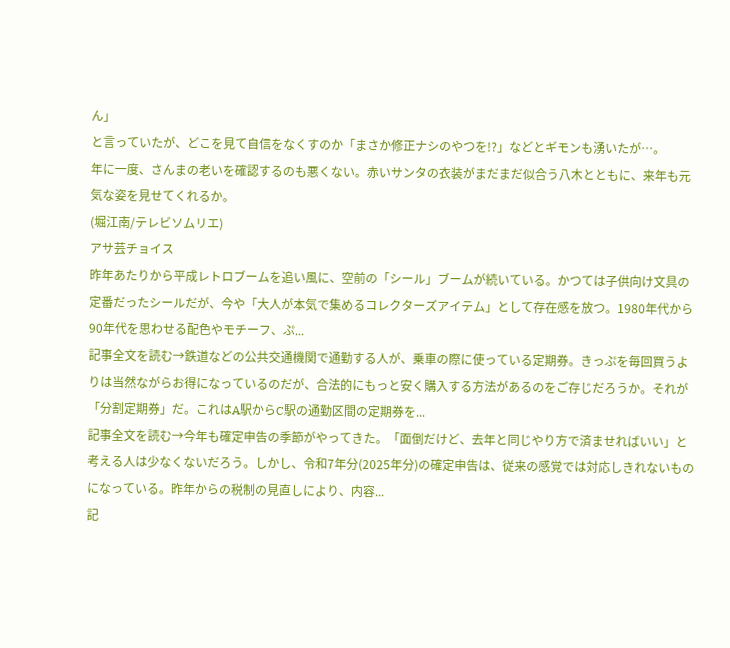ん」
と言っていたが、どこを見て自信をなくすのか「まさか修正ナシのやつを!?」などとギモンも湧いたが…。
年に一度、さんまの老いを確認するのも悪くない。赤いサンタの衣装がまだまだ似合う八木とともに、来年も元気な姿を見せてくれるか。
(堀江南/テレビソムリエ)
アサ芸チョイス
昨年あたりから平成レトロブームを追い風に、空前の「シール」ブームが続いている。かつては子供向け文具の定番だったシールだが、今や「大人が本気で集めるコレクターズアイテム」として存在感を放つ。1980年代から90年代を思わせる配色やモチーフ、ぷ...
記事全文を読む→鉄道などの公共交通機関で通勤する人が、乗車の際に使っている定期券。きっぷを毎回買うよりは当然ながらお得になっているのだが、合法的にもっと安く購入する方法があるのをご存じだろうか。それが「分割定期券」だ。これはA駅からC駅の通勤区間の定期券を...
記事全文を読む→今年も確定申告の季節がやってきた。「面倒だけど、去年と同じやり方で済ませればいい」と考える人は少なくないだろう。しかし、令和7年分(2025年分)の確定申告は、従来の感覚では対応しきれないものになっている。昨年からの税制の見直しにより、内容...
記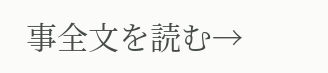事全文を読む→